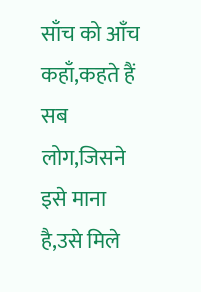साँच को आँच कहाँ,कहते हैं सब लोग,जिसने इसे माना है,उसे मिले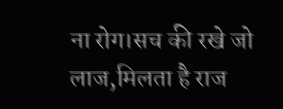ना रोग।सच की रखे जो लाज,मिलता है राज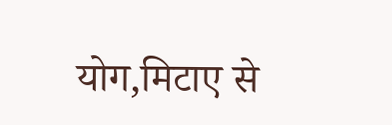योग,मिटाए से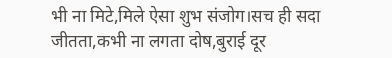भी ना मिटे,मिले ऐसा शुभ संजोग।सच ही सदा जीतता,कभी ना लगता दोष,बुराई दूर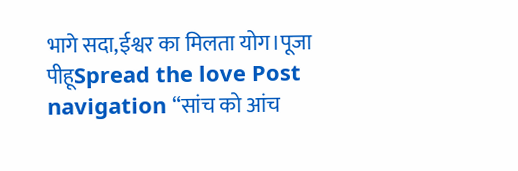भागे सदा,ईश्वर का मिलता योग।पूजा पीहूSpread the love Post navigation “सांच को आंच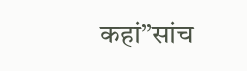कहां”सांच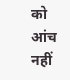को आंच नहीं